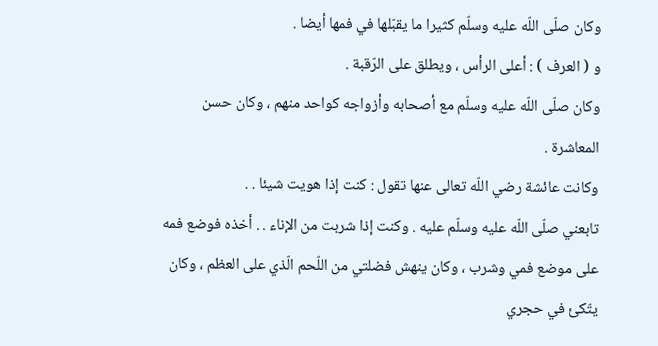وكان صلّى اللّه عليه وسلّم كثيرا ما يقبّلها في فمها أيضا .
و ( العرف ) : أعلى الرأس ، ويطلق على الرّقبة .
وكان صلّى اللّه عليه وسلّم مع أصحابه وأزواجه كواحد منهم ، وكان حسن المعاشرة .
وكانت عائشة رضي اللّه تعالى عنها تقول : كنت إذا هويت شيئا . .
تابعني صلّى اللّه عليه وسلّم عليه . وكنت إذا شربت من الإناء . . أخذه فوضع فمه على موضع فمي وشرب ، وكان ينهش فضلتي من اللّحم الّذي على العظم ، وكان يتّكئ في حجري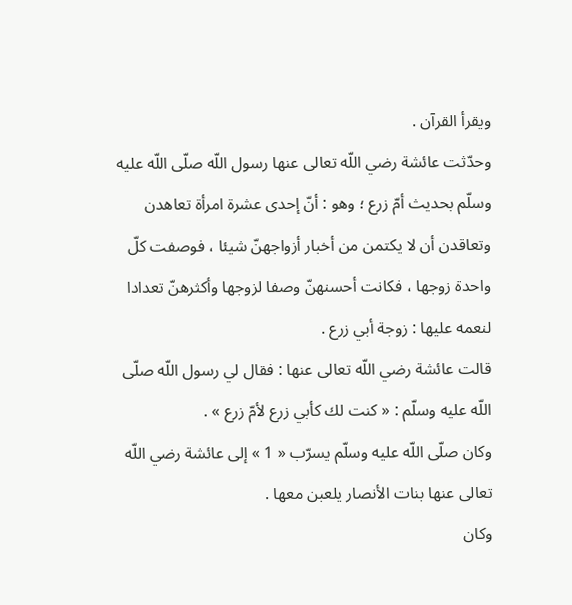ويقرأ القرآن .
وحدّثت عائشة رضي اللّه تعالى عنها رسول اللّه صلّى اللّه عليه وسلّم بحديث أمّ زرع ؛ وهو : أنّ إحدى عشرة امرأة تعاهدن وتعاقدن أن لا يكتمن من أخبار أزواجهنّ شيئا ، فوصفت كلّ واحدة زوجها ، فكانت أحسنهنّ وصفا لزوجها وأكثرهنّ تعدادا لنعمه عليها : زوجة أبي زرع .
قالت عائشة رضي اللّه تعالى عنها : فقال لي رسول اللّه صلّى اللّه عليه وسلّم : « كنت لك كأبي زرع لأمّ زرع » .
وكان صلّى اللّه عليه وسلّم يسرّب « 1 » إلى عائشة رضي اللّه تعالى عنها بنات الأنصار يلعبن معها .
وكان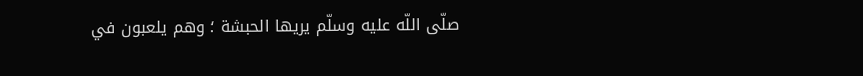صلّى اللّه عليه وسلّم يريها الحبشة ؛ وهم يلعبون في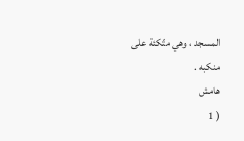المسجد ، وهي متّكئة على منكبه .
هامش
( 1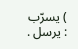) يسرّب : يرسل .